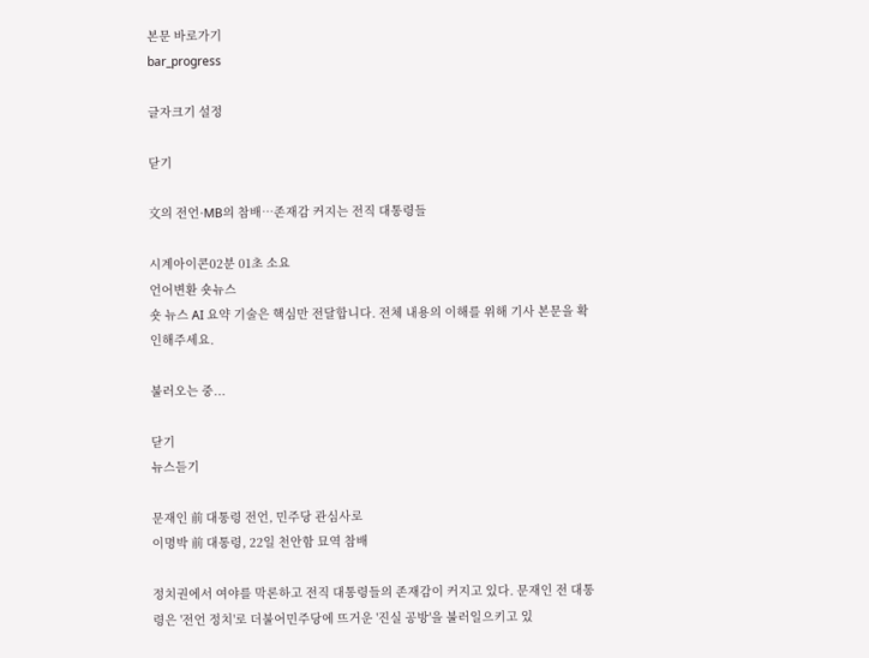본문 바로가기
bar_progress

글자크기 설정

닫기

文의 전언·MB의 참배…존재감 커지는 전직 대통령들

시계아이콘02분 01초 소요
언어변환 숏뉴스
숏 뉴스 AI 요약 기술은 핵심만 전달합니다. 전체 내용의 이해를 위해 기사 본문을 확인해주세요.

불러오는 중...

닫기
뉴스듣기

문재인 前 대통령 전언, 민주당 관심사로
이명박 前 대통령, 22일 천안함 묘역 참배

정치권에서 여야를 막론하고 전직 대통령들의 존재감이 커지고 있다. 문재인 전 대통령은 '전언 정치'로 더불어민주당에 뜨거운 '진실 공방'을 불러일으키고 있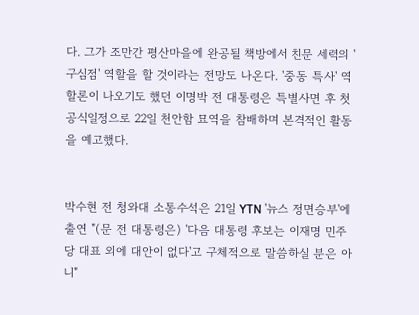다. 그가 조만간 평산마을에 완공될 책방에서 친문 세력의 '구심점' 역할을 할 것이라는 전망도 나온다. '중동 특사' 역할론이 나오기도 했던 이명박 전 대통령은 특별사면 후 첫 공식일정으로 22일 천안함 묘역을 참배하며 본격적인 활동을 예고했다.


박수현 전 청와대 소통수석은 21일 YTN '뉴스 정면승부'에 출연 "(문 전 대통령은) '다음 대통령 후보는 이재명 민주당 대표 외에 대안이 없다'고 구체적으로 말씀하실 분은 아니"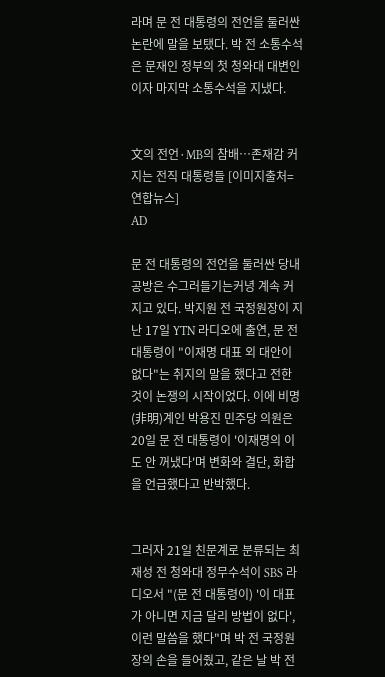라며 문 전 대통령의 전언을 둘러싼 논란에 말을 보탰다. 박 전 소통수석은 문재인 정부의 첫 청와대 대변인이자 마지막 소통수석을 지냈다.


文의 전언·MB의 참배…존재감 커지는 전직 대통령들 [이미지출처=연합뉴스]
AD

문 전 대통령의 전언을 둘러싼 당내 공방은 수그러들기는커녕 계속 커지고 있다. 박지원 전 국정원장이 지난 17일 YTN 라디오에 출연, 문 전 대통령이 "이재명 대표 외 대안이 없다"는 취지의 말을 했다고 전한 것이 논쟁의 시작이었다. 이에 비명(非明)계인 박용진 민주당 의원은 20일 문 전 대통령이 '이재명의 이도 안 꺼냈다'며 변화와 결단, 화합을 언급했다고 반박했다.


그러자 21일 친문계로 분류되는 최재성 전 청와대 정무수석이 SBS 라디오서 "(문 전 대통령이) '이 대표가 아니면 지금 달리 방법이 없다', 이런 말씀을 했다"며 박 전 국정원장의 손을 들어줬고, 같은 날 박 전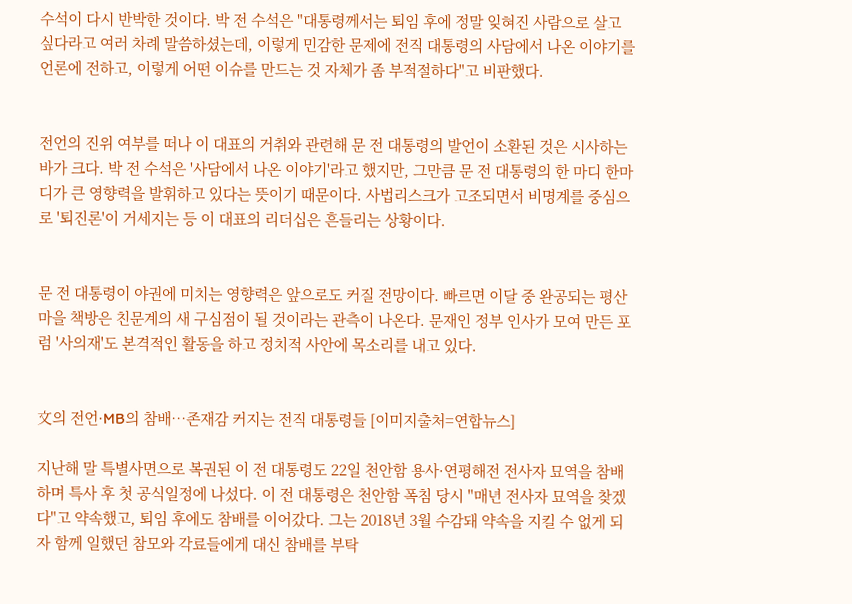수석이 다시 반박한 것이다. 박 전 수석은 "대통령께서는 퇴임 후에 정말 잊혀진 사람으로 살고 싶다라고 여러 차례 말씀하셨는데, 이렇게 민감한 문제에 전직 대통령의 사담에서 나온 이야기를 언론에 전하고, 이렇게 어떤 이슈를 만드는 것 자체가 좀 부적절하다"고 비판했다.


전언의 진위 여부를 떠나 이 대표의 거취와 관련해 문 전 대통령의 발언이 소환된 것은 시사하는 바가 크다. 박 전 수석은 '사담에서 나온 이야기'라고 했지만, 그만큼 문 전 대통령의 한 마디 한마디가 큰 영향력을 발휘하고 있다는 뜻이기 때문이다. 사법리스크가 고조되면서 비명계를 중심으로 '퇴진론'이 거세지는 등 이 대표의 리더십은 흔들리는 상황이다.


문 전 대통령이 야권에 미치는 영향력은 앞으로도 커질 전망이다. 빠르면 이달 중 완공되는 평산마을 책방은 친문계의 새 구심점이 될 것이라는 관측이 나온다. 문재인 정부 인사가 모여 만든 포럼 '사의재'도 본격적인 활동을 하고 정치적 사안에 목소리를 내고 있다.


文의 전언·MB의 참배…존재감 커지는 전직 대통령들 [이미지출처=연합뉴스]

지난해 말 특별사면으로 복권된 이 전 대통령도 22일 천안함 용사·연평해전 전사자 묘역을 참배하며 특사 후 첫 공식일정에 나섰다. 이 전 대통령은 천안함 폭침 당시 "매년 전사자 묘역을 찾겠다"고 약속했고, 퇴임 후에도 참배를 이어갔다. 그는 2018년 3월 수감돼 약속을 지킬 수 없게 되자 함께 일했던 참모와 각료들에게 대신 참배를 부탁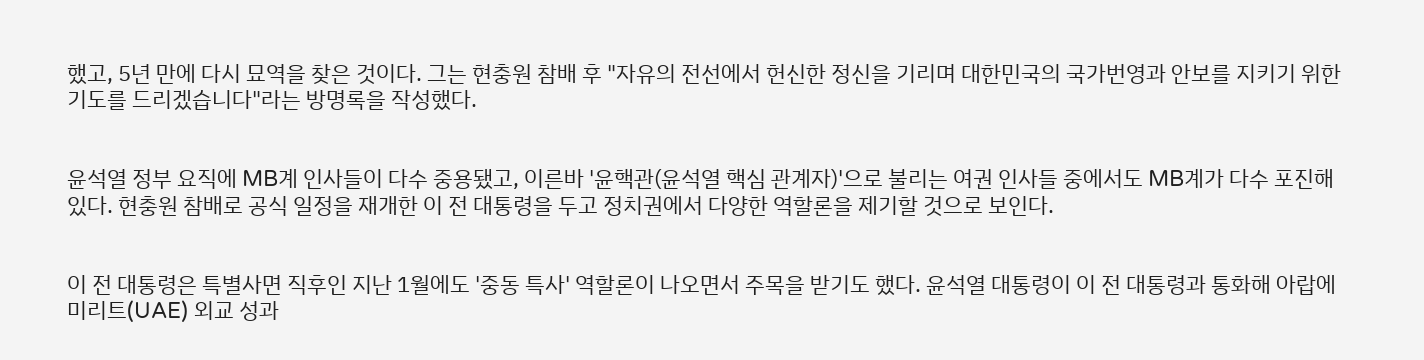했고, 5년 만에 다시 묘역을 찾은 것이다. 그는 현충원 참배 후 "자유의 전선에서 헌신한 정신을 기리며 대한민국의 국가번영과 안보를 지키기 위한 기도를 드리겠습니다"라는 방명록을 작성했다.


윤석열 정부 요직에 MB계 인사들이 다수 중용됐고, 이른바 '윤핵관(윤석열 핵심 관계자)'으로 불리는 여권 인사들 중에서도 MB계가 다수 포진해 있다. 현충원 참배로 공식 일정을 재개한 이 전 대통령을 두고 정치권에서 다양한 역할론을 제기할 것으로 보인다.


이 전 대통령은 특별사면 직후인 지난 1월에도 '중동 특사' 역할론이 나오면서 주목을 받기도 했다. 윤석열 대통령이 이 전 대통령과 통화해 아랍에미리트(UAE) 외교 성과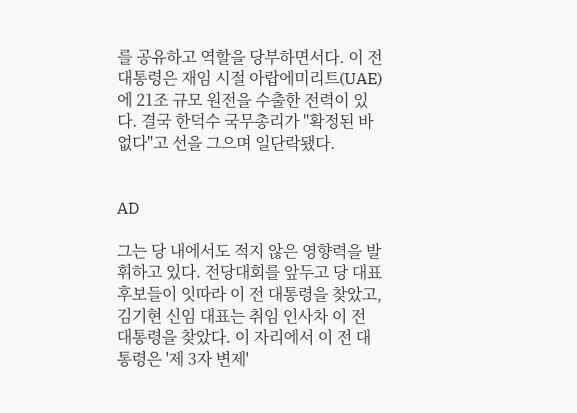를 공유하고 역할을 당부하면서다. 이 전 대통령은 재임 시절 아랍에미리트(UAE)에 21조 규모 원전을 수출한 전력이 있다. 결국 한덕수 국무총리가 "확정된 바 없다"고 선을 그으며 일단락됐다.


AD

그는 당 내에서도 적지 않은 영향력을 발휘하고 있다. 전당대회를 앞두고 당 대표 후보들이 잇따라 이 전 대통령을 찾았고, 김기현 신임 대표는 취임 인사차 이 전 대통령을 찾았다. 이 자리에서 이 전 대통령은 '제 3자 변제'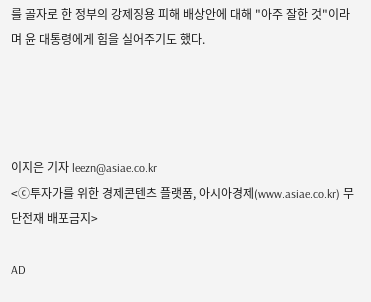를 골자로 한 정부의 강제징용 피해 배상안에 대해 "아주 잘한 것"이라며 윤 대통령에게 힘을 실어주기도 했다.




이지은 기자 leezn@asiae.co.kr
<ⓒ투자가를 위한 경제콘텐츠 플랫폼, 아시아경제(www.asiae.co.kr) 무단전재 배포금지>

AD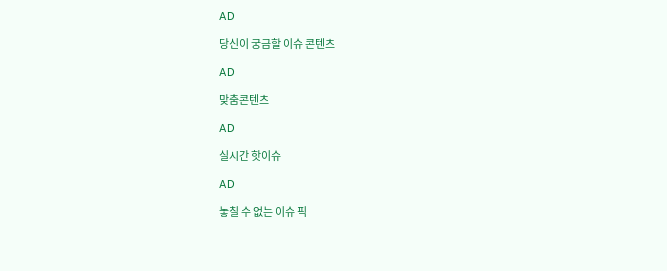AD

당신이 궁금할 이슈 콘텐츠

AD

맞춤콘텐츠

AD

실시간 핫이슈

AD

놓칠 수 없는 이슈 픽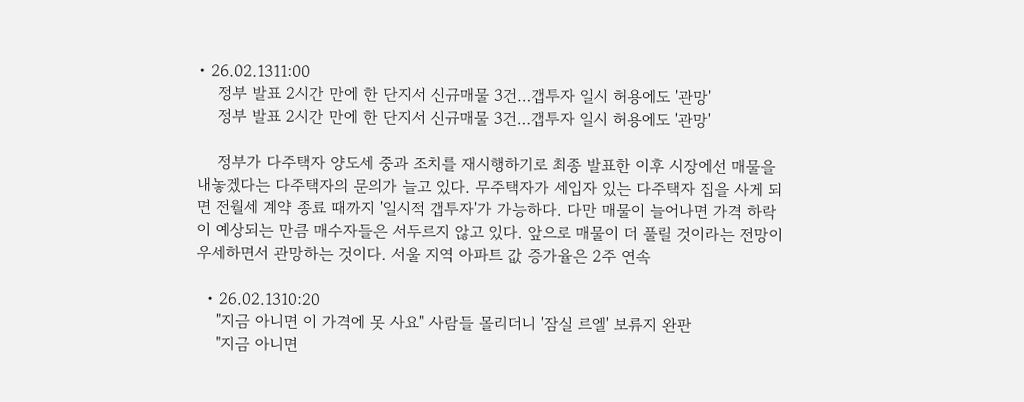• 26.02.1311:00
    정부 발표 2시간 만에 한 단지서 신규매물 3건…갭투자 일시 허용에도 '관망'
    정부 발표 2시간 만에 한 단지서 신규매물 3건…갭투자 일시 허용에도 '관망'

    정부가 다주택자 양도세 중과 조치를 재시행하기로 최종 발표한 이후 시장에선 매물을 내놓겠다는 다주택자의 문의가 늘고 있다. 무주택자가 세입자 있는 다주택자 집을 사게 되면 전월세 계약 종료 때까지 '일시적 갭투자'가 가능하다. 다만 매물이 늘어나면 가격 하락이 예상되는 만큼 매수자들은 서두르지 않고 있다. 앞으로 매물이 더 풀릴 것이라는 전망이 우세하면서 관망하는 것이다. 서울 지역 아파트 값 증가율은 2주 연속

  • 26.02.1310:20
    "지금 아니면 이 가격에 못 사요" 사람들 몰리더니 '잠실 르엘' 보류지 완판
    "지금 아니면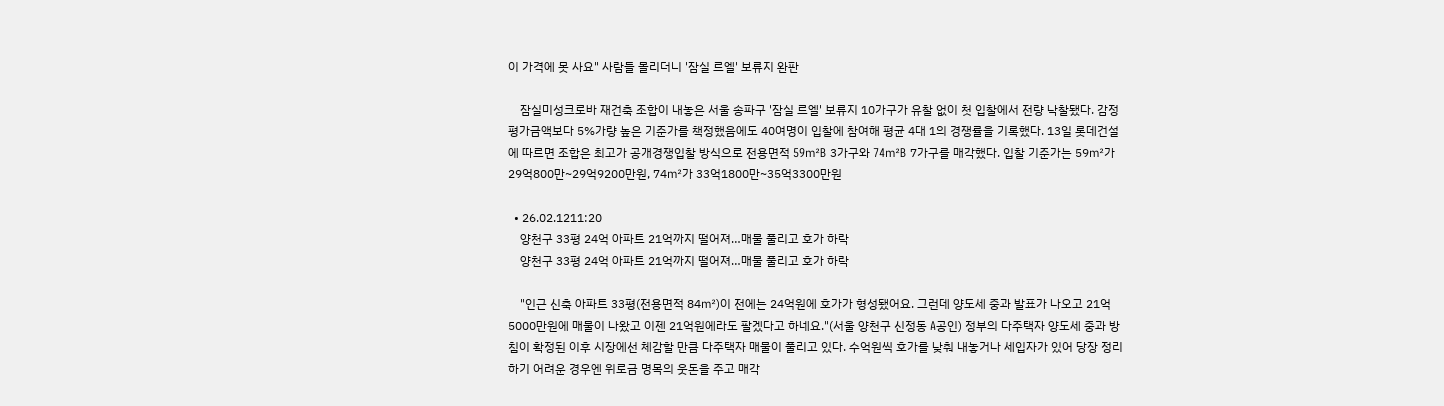이 가격에 못 사요" 사람들 몰리더니 '잠실 르엘' 보류지 완판

    잠실미성크로바 재건축 조합이 내놓은 서울 송파구 '잠실 르엘' 보류지 10가구가 유찰 없이 첫 입찰에서 전량 낙찰됐다. 감정평가금액보다 5%가량 높은 기준가를 책정했음에도 40여명이 입찰에 참여해 평균 4대 1의 경쟁률을 기록했다. 13일 롯데건설에 따르면 조합은 최고가 공개경쟁입찰 방식으로 전용면적 59㎡B 3가구와 74㎡B 7가구를 매각했다. 입찰 기준가는 59㎡가 29억800만~29억9200만원, 74㎡가 33억1800만~35억3300만원

  • 26.02.1211:20
    양천구 33평 24억 아파트 21억까지 떨어져…매물 풀리고 호가 하락
    양천구 33평 24억 아파트 21억까지 떨어져…매물 풀리고 호가 하락

    "인근 신축 아파트 33평(전용면적 84㎡)이 전에는 24억원에 호가가 형성됐어요. 그런데 양도세 중과 발표가 나오고 21억5000만원에 매물이 나왔고 이젠 21억원에라도 팔겠다고 하네요."(서울 양천구 신정동 A공인) 정부의 다주택자 양도세 중과 방침이 확정된 이후 시장에선 체감할 만큼 다주택자 매물이 풀리고 있다. 수억원씩 호가를 낮춰 내놓거나 세입자가 있어 당장 정리하기 어려운 경우엔 위로금 명목의 웃돈을 주고 매각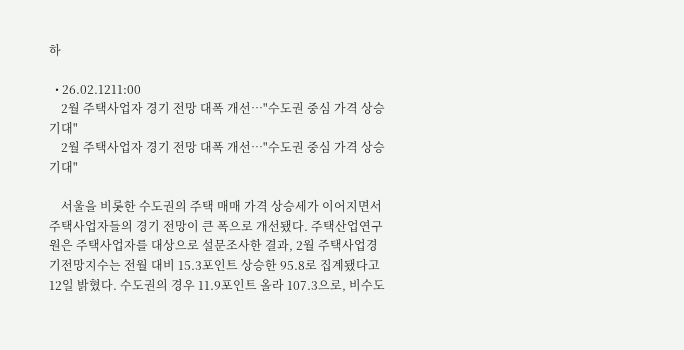하

  • 26.02.1211:00
    2월 주택사업자 경기 전망 대폭 개선…"수도권 중심 가격 상승 기대"
    2월 주택사업자 경기 전망 대폭 개선…"수도권 중심 가격 상승 기대"

    서울을 비롯한 수도권의 주택 매매 가격 상승세가 이어지면서 주택사업자들의 경기 전망이 큰 폭으로 개선됐다. 주택산업연구원은 주택사업자를 대상으로 설문조사한 결과, 2월 주택사업경기전망지수는 전월 대비 15.3포인트 상승한 95.8로 집계됐다고 12일 밝혔다. 수도권의 경우 11.9포인트 올라 107.3으로, 비수도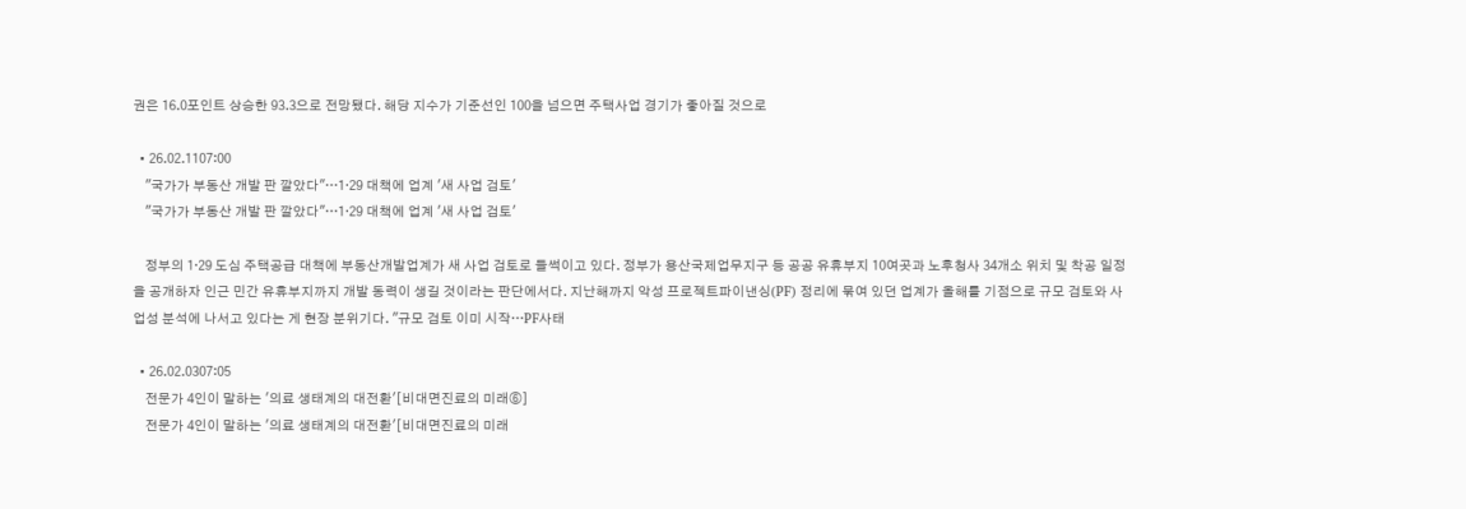권은 16.0포인트 상승한 93.3으로 전망됐다. 해당 지수가 기준선인 100을 넘으면 주택사업 경기가 좋아질 것으로

  • 26.02.1107:00
    "국가가 부동산 개발 판 깔았다"…1·29 대책에 업계 '새 사업 검토'
    "국가가 부동산 개발 판 깔았다"…1·29 대책에 업계 '새 사업 검토'

    정부의 1·29 도심 주택공급 대책에 부동산개발업계가 새 사업 검토로 들썩이고 있다. 정부가 용산국제업무지구 등 공공 유휴부지 10여곳과 노후청사 34개소 위치 및 착공 일정을 공개하자 인근 민간 유휴부지까지 개발 동력이 생길 것이라는 판단에서다. 지난해까지 악성 프로젝트파이낸싱(PF) 정리에 묶여 있던 업계가 올해를 기점으로 규모 검토와 사업성 분석에 나서고 있다는 게 현장 분위기다. "규모 검토 이미 시작…PF사태

  • 26.02.0307:05
    전문가 4인이 말하는 '의료 생태계의 대전환'[비대면진료의 미래⑥]
    전문가 4인이 말하는 '의료 생태계의 대전환'[비대면진료의 미래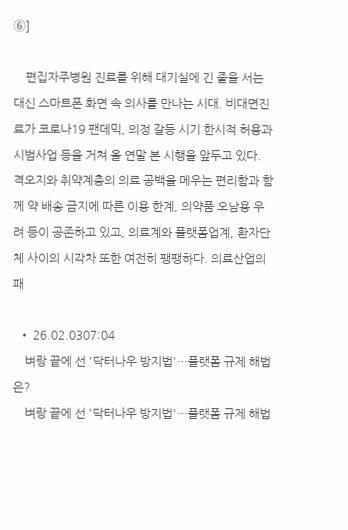⑥]

    편집자주병원 진료를 위해 대기실에 긴 줄을 서는 대신 스마트폰 화면 속 의사를 만나는 시대. 비대면진료가 코로나19 팬데믹, 의정 갈등 시기 한시적 허용과 시범사업 등을 거쳐 올 연말 본 시행을 앞두고 있다. 격오지와 취약계층의 의료 공백을 메우는 편리함과 함께 약 배송 금지에 따른 이용 한계, 의약품 오남용 우려 등이 공존하고 있고, 의료계와 플랫폼업계, 환자단체 사이의 시각차 또한 여전히 팽팽하다. 의료산업의 패

  • 26.02.0307:04
    벼랑 끝에 선 '닥터나우 방지법'…플랫폼 규제 해법은?
    벼랑 끝에 선 '닥터나우 방지법'…플랫폼 규제 해법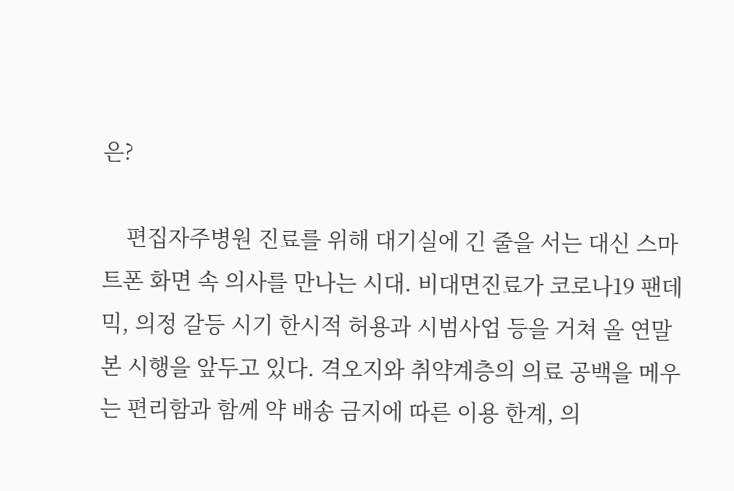은?

    편집자주병원 진료를 위해 대기실에 긴 줄을 서는 대신 스마트폰 화면 속 의사를 만나는 시대. 비대면진료가 코로나19 팬데믹, 의정 갈등 시기 한시적 허용과 시범사업 등을 거쳐 올 연말 본 시행을 앞두고 있다. 격오지와 취약계층의 의료 공백을 메우는 편리함과 함께 약 배송 금지에 따른 이용 한계, 의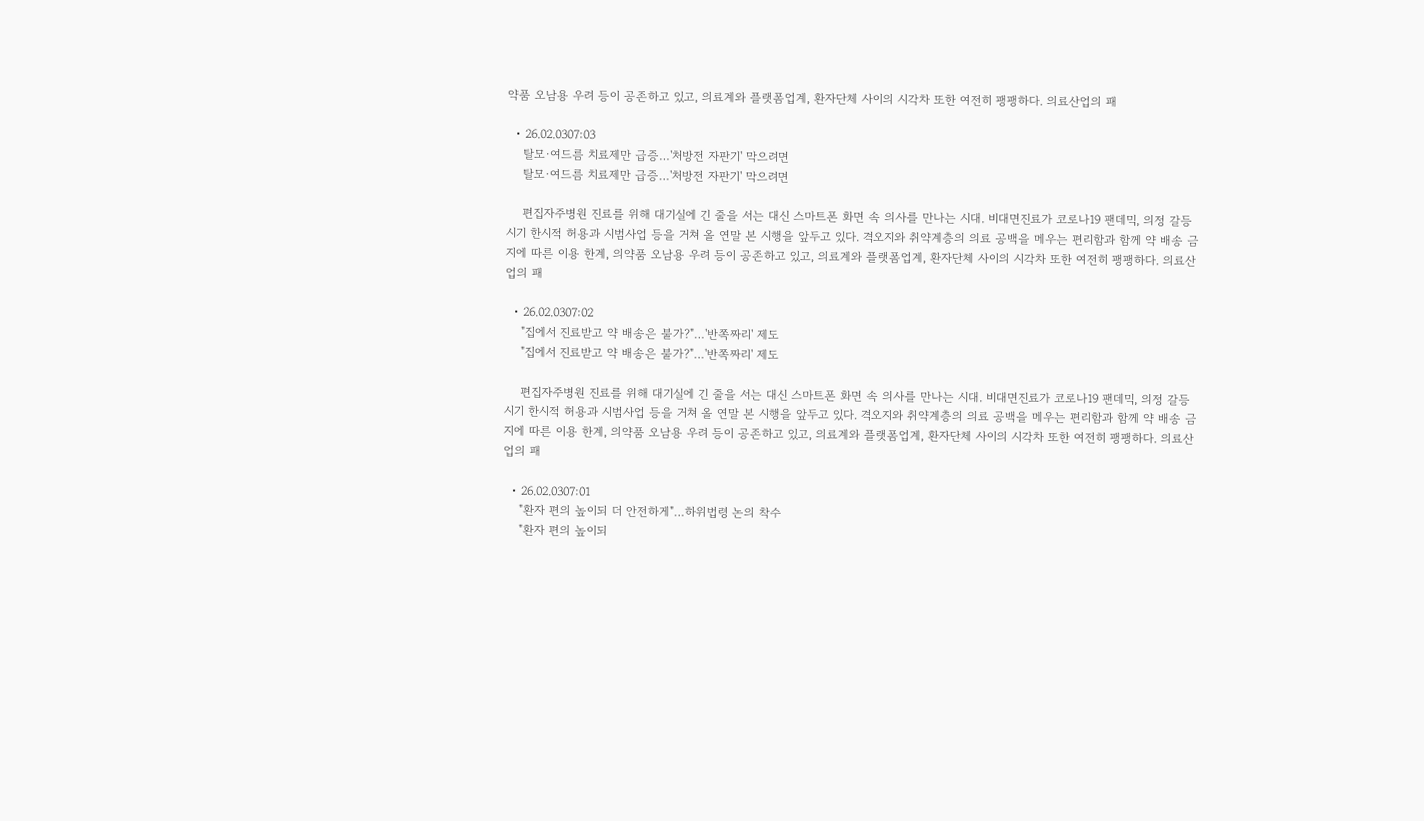약품 오남용 우려 등이 공존하고 있고, 의료계와 플랫폼업계, 환자단체 사이의 시각차 또한 여전히 팽팽하다. 의료산업의 패

  • 26.02.0307:03
    탈모·여드름 치료제만 급증…'처방전 자판기' 막으려면
    탈모·여드름 치료제만 급증…'처방전 자판기' 막으려면

    편집자주병원 진료를 위해 대기실에 긴 줄을 서는 대신 스마트폰 화면 속 의사를 만나는 시대. 비대면진료가 코로나19 팬데믹, 의정 갈등 시기 한시적 허용과 시범사업 등을 거쳐 올 연말 본 시행을 앞두고 있다. 격오지와 취약계층의 의료 공백을 메우는 편리함과 함께 약 배송 금지에 따른 이용 한계, 의약품 오남용 우려 등이 공존하고 있고, 의료계와 플랫폼업계, 환자단체 사이의 시각차 또한 여전히 팽팽하다. 의료산업의 패

  • 26.02.0307:02
    "집에서 진료받고 약 배송은 불가?"…'반쪽짜리' 제도
    "집에서 진료받고 약 배송은 불가?"…'반쪽짜리' 제도

    편집자주병원 진료를 위해 대기실에 긴 줄을 서는 대신 스마트폰 화면 속 의사를 만나는 시대. 비대면진료가 코로나19 팬데믹, 의정 갈등 시기 한시적 허용과 시범사업 등을 거쳐 올 연말 본 시행을 앞두고 있다. 격오지와 취약계층의 의료 공백을 메우는 편리함과 함께 약 배송 금지에 따른 이용 한계, 의약품 오남용 우려 등이 공존하고 있고, 의료계와 플랫폼업계, 환자단체 사이의 시각차 또한 여전히 팽팽하다. 의료산업의 패

  • 26.02.0307:01
    "환자 편의 높이되 더 안전하게"…하위법령 논의 착수
    "환자 편의 높이되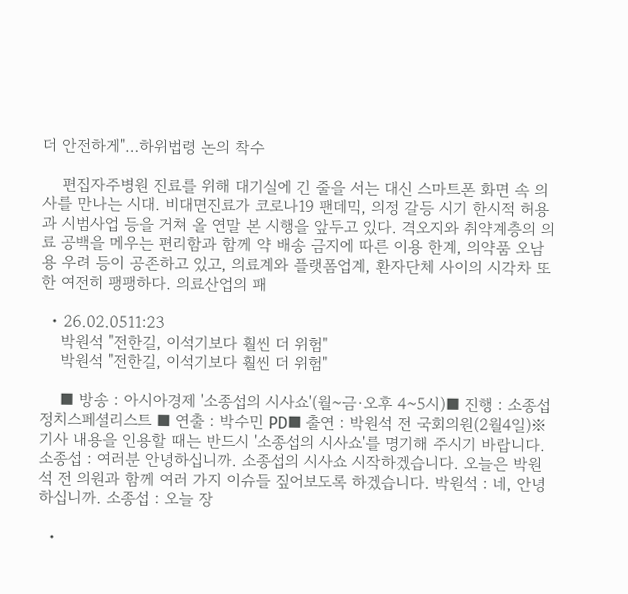더 안전하게"…하위법령 논의 착수

    편집자주병원 진료를 위해 대기실에 긴 줄을 서는 대신 스마트폰 화면 속 의사를 만나는 시대. 비대면진료가 코로나19 팬데믹, 의정 갈등 시기 한시적 허용과 시범사업 등을 거쳐 올 연말 본 시행을 앞두고 있다. 격오지와 취약계층의 의료 공백을 메우는 편리함과 함께 약 배송 금지에 따른 이용 한계, 의약품 오남용 우려 등이 공존하고 있고, 의료계와 플랫폼업계, 환자단체 사이의 시각차 또한 여전히 팽팽하다. 의료산업의 패

  • 26.02.0511:23
    박원석 "전한길, 이석기보다 훨씬 더 위험"
    박원석 "전한길, 이석기보다 훨씬 더 위험"

    ■ 방송 : 아시아경제 '소종섭의 시사쇼'(월~금·오후 4~5시)■ 진행 : 소종섭 정치스페셜리스트 ■ 연출 : 박수민 PD■ 출연 : 박원석 전 국회의원(2월4일)※ 기사 내용을 인용할 때는 반드시 '소종섭의 시사쇼'를 명기해 주시기 바랍니다. 소종섭 : 여러분 안녕하십니까. 소종섭의 시사쇼 시작하겠습니다. 오늘은 박원석 전 의원과 함께 여러 가지 이슈들 짚어보도록 하겠습니다. 박원석 : 네, 안녕하십니까. 소종섭 : 오늘 장

  •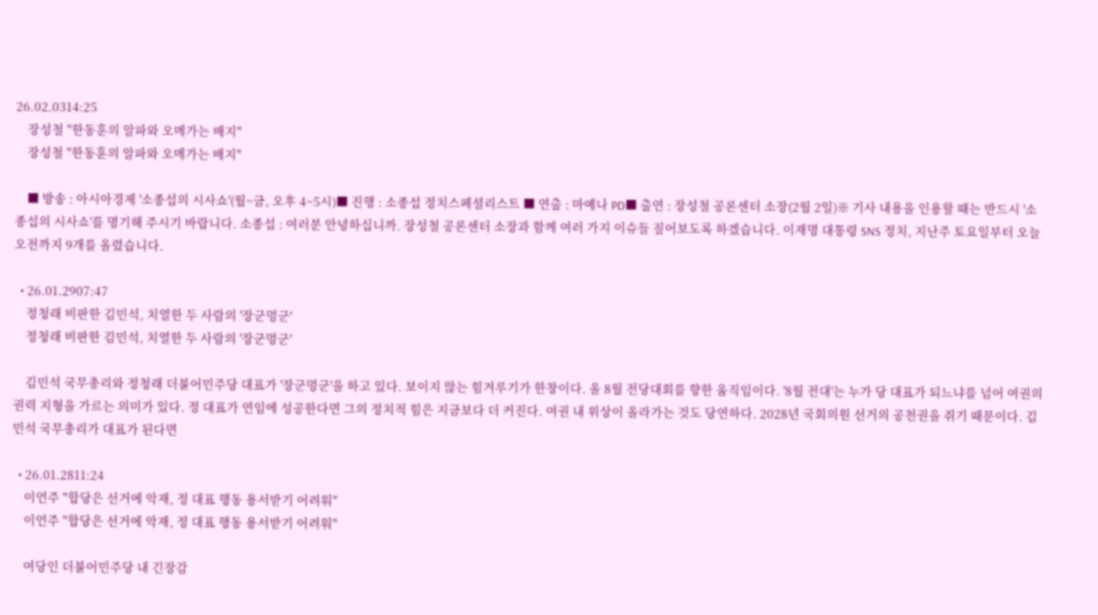26.02.0314:25
    장성철 "한동훈의 알파와 오메가는 배지"
    장성철 "한동훈의 알파와 오메가는 배지"

    ■ 방송 : 아시아경제 '소종섭의 시사쇼'(월~금, 오후 4~5시)■ 진행 : 소종섭 정치스페셜리스트 ■ 연출 : 마예나 PD■ 출연 : 장성철 공론센터 소장(2월 2일)※ 기사 내용을 인용할 때는 반드시 '소종섭의 시사쇼'를 명기해 주시기 바랍니다. 소종섭 : 여러분 안녕하십니까. 장성철 공론센터 소장과 함께 여러 가지 이슈들 짚어보도록 하겠습니다. 이재명 대통령 SNS 정치, 지난주 토요일부터 오늘 오전까지 9개를 올렸습니다.

  • 26.01.2907:47
    정청래 비판한 김민석, 치열한 두 사람의 '장군멍군'
    정청래 비판한 김민석, 치열한 두 사람의 '장군멍군'

    김민석 국무총리와 정청래 더불어민주당 대표가 '장군멍군'을 하고 있다. 보이지 않는 힘겨루기가 한창이다. 올 8월 전당대회를 향한 움직임이다. '8월 전대'는 누가 당 대표가 되느냐를 넘어 여권의 권력 지형을 가르는 의미가 있다. 정 대표가 연임에 성공한다면 그의 정치적 힘은 지금보다 더 커진다. 여권 내 위상이 올라가는 것도 당연하다. 2028년 국회의원 선거의 공천권을 쥐기 때문이다. 김민석 국무총리가 대표가 된다면

  • 26.01.2811:24
    이언주 "합당은 선거에 악재, 정 대표 행동 용서받기 어려워"
    이언주 "합당은 선거에 악재, 정 대표 행동 용서받기 어려워"

    여당인 더불어민주당 내 긴장감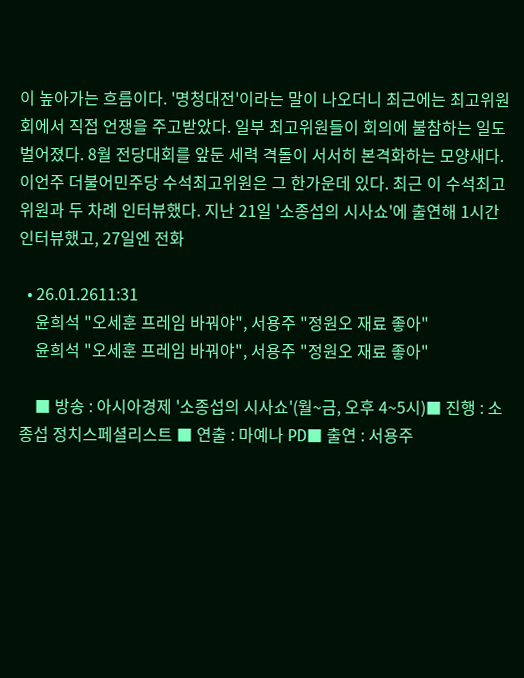이 높아가는 흐름이다. '명청대전'이라는 말이 나오더니 최근에는 최고위원회에서 직접 언쟁을 주고받았다. 일부 최고위원들이 회의에 불참하는 일도 벌어졌다. 8월 전당대회를 앞둔 세력 격돌이 서서히 본격화하는 모양새다. 이언주 더불어민주당 수석최고위원은 그 한가운데 있다. 최근 이 수석최고위원과 두 차례 인터뷰했다. 지난 21일 '소종섭의 시사쇼'에 출연해 1시간 인터뷰했고, 27일엔 전화

  • 26.01.2611:31
    윤희석 "오세훈 프레임 바꿔야", 서용주 "정원오 재료 좋아"
    윤희석 "오세훈 프레임 바꿔야", 서용주 "정원오 재료 좋아"

    ■ 방송 : 아시아경제 '소종섭의 시사쇼'(월~금, 오후 4~5시)■ 진행 : 소종섭 정치스페셜리스트 ■ 연출 : 마예나 PD■ 출연 : 서용주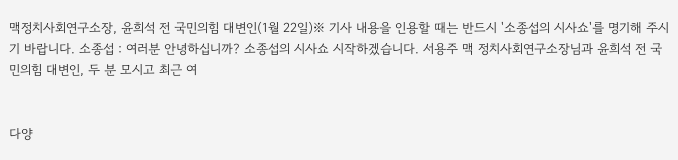맥정치사회연구소장, 윤희석 전 국민의힘 대변인(1월 22일)※ 기사 내용을 인용할 때는 반드시 '소종섭의 시사쇼'를 명기해 주시기 바랍니다. 소종섭 : 여러분 안녕하십니까? 소종섭의 시사쇼 시작하겠습니다. 서용주 맥 정치사회연구소장님과 윤희석 전 국민의힘 대변인, 두 분 모시고 최근 여


다양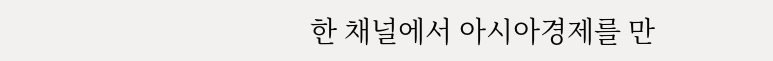한 채널에서 아시아경제를 만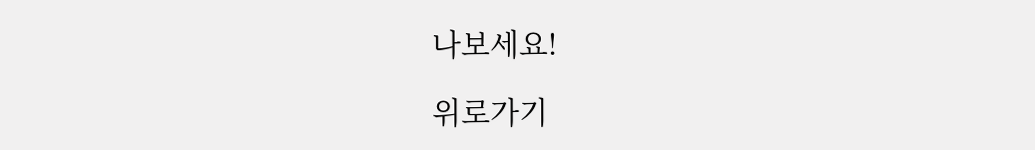나보세요!

위로가기